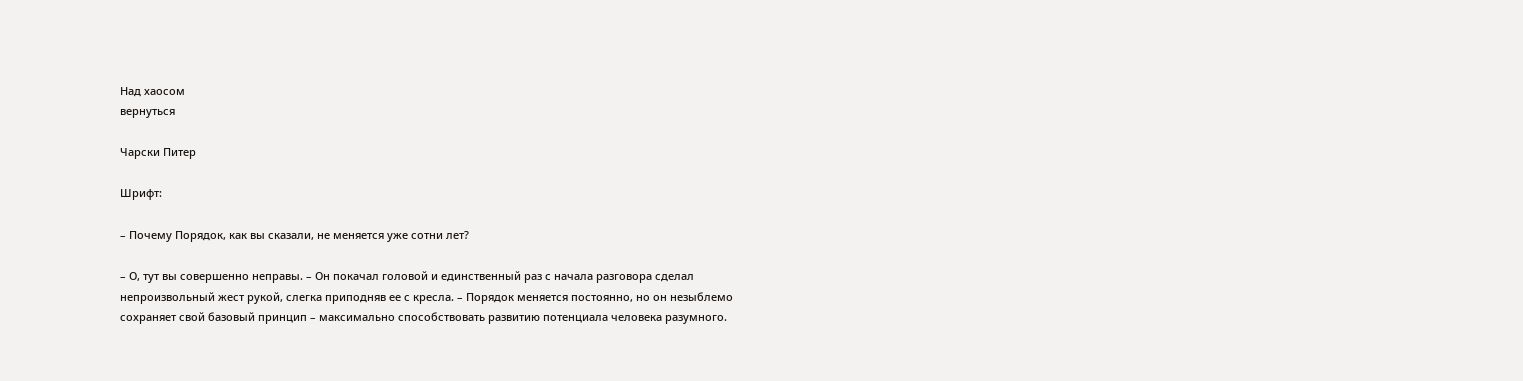Над хаосом
вернуться

Чарски Питер

Шрифт:

– Почему Порядок, как вы сказали, не меняется уже сотни лет?

– О, тут вы совершенно неправы. – Он покачал головой и единственный раз с начала разговора сделал непроизвольный жест рукой, слегка приподняв ее с кресла. – Порядок меняется постоянно, но он незыблемо сохраняет свой базовый принцип – максимально способствовать развитию потенциала человека разумного.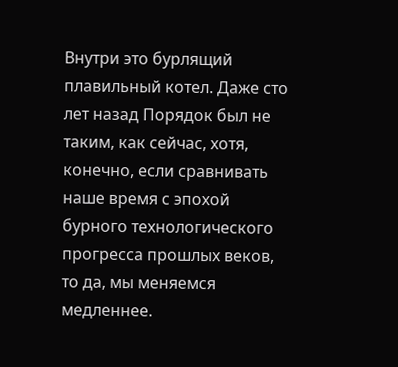Внутри это бурлящий плавильный котел. Даже сто лет назад Порядок был не таким, как сейчас, хотя, конечно, если сравнивать наше время с эпохой бурного технологического прогресса прошлых веков, то да, мы меняемся медленнее.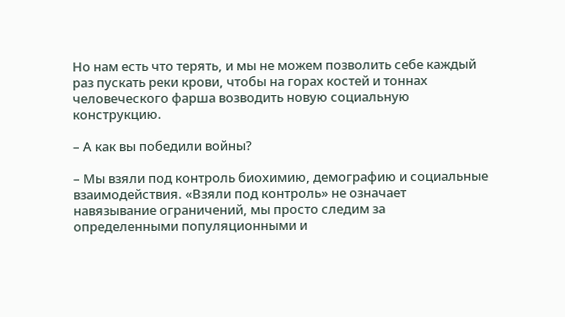Но нам есть что терять, и мы не можем позволить себе каждый раз пускать реки крови, чтобы на горах костей и тоннах человеческого фарша возводить новую социальную конструкцию.

– А как вы победили войны?

– Мы взяли под контроль биохимию, демографию и социальные взаимодействия. «Взяли под контроль» не означает навязывание ограничений, мы просто следим за определенными популяционными и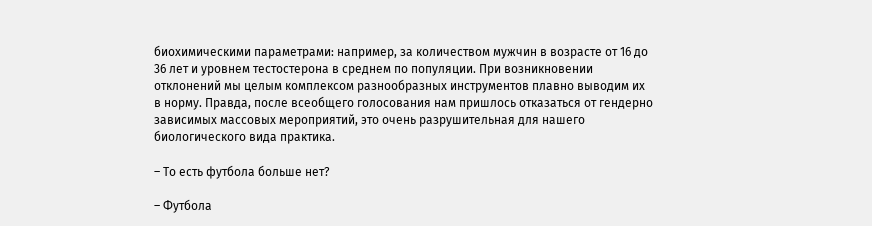биохимическими параметрами: например, за количеством мужчин в возрасте от 16 до 36 лет и уровнем тестостерона в среднем по популяции. При возникновении отклонений мы целым комплексом разнообразных инструментов плавно выводим их в норму. Правда, после всеобщего голосования нам пришлось отказаться от гендерно зависимых массовых мероприятий, это очень разрушительная для нашего биологического вида практика.

– То есть футбола больше нет?

– Футбола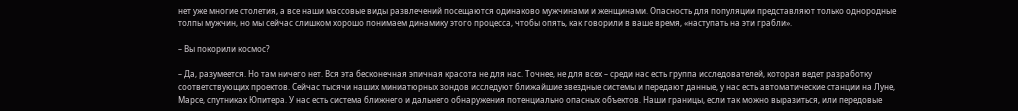нет уже многие столетия, а все наши массовые виды развлечений посещаются одинаково мужчинами и женщинами. Опасность для популяции представляют только однородные толпы мужчин, но мы сейчас слишком хорошо понимаем динамику этого процесса, чтобы опять, как говорили в ваше время, «наступать на эти грабли».

– Вы покорили космос?

– Да, разумеется. Но там ничего нет. Вся эта бесконечная эпичная красота не для нас. Точнее, не для всех – среди нас есть группа исследователей, которая ведет разработку соответствующих проектов. Сейчас тысячи наших миниатюрных зондов исследуют ближайшие звездные системы и передают данные, у нас есть автоматические станции на Луне, Марсе, спутниках Юпитера. У нас есть система ближнего и дальнего обнаружения потенциально опасных объектов. Наши границы, если так можно выразиться, или передовые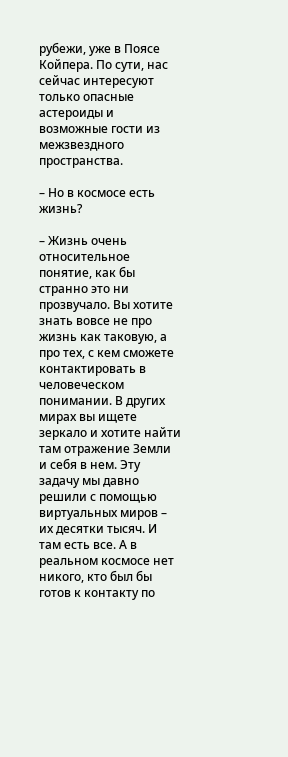рубежи, уже в Поясе Койпера. По сути, нас сейчас интересуют только опасные астероиды и возможные гости из межзвездного пространства.

– Но в космосе есть жизнь?

– Жизнь очень относительное понятие, как бы странно это ни прозвучало. Вы хотите знать вовсе не про жизнь как таковую, а про тех, с кем сможете контактировать в человеческом понимании. В других мирах вы ищете зеркало и хотите найти там отражение Земли и себя в нем. Эту задачу мы давно решили с помощью виртуальных миров – их десятки тысяч. И там есть все. А в реальном космосе нет никого, кто был бы готов к контакту по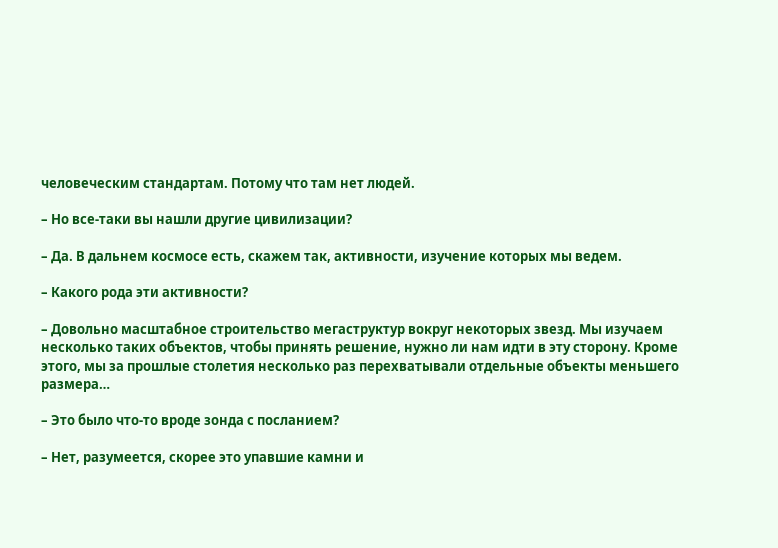человеческим стандартам. Потому что там нет людей.

– Но все-таки вы нашли другие цивилизации?

– Да. В дальнем космосе есть, скажем так, активности, изучение которых мы ведем.

– Какого рода эти активности?

– Довольно масштабное строительство мегаструктур вокруг некоторых звезд. Мы изучаем несколько таких объектов, чтобы принять решение, нужно ли нам идти в эту сторону. Кроме этого, мы за прошлые столетия несколько раз перехватывали отдельные объекты меньшего размера…

– Это было что-то вроде зонда с посланием?

– Нет, разумеется, скорее это упавшие камни и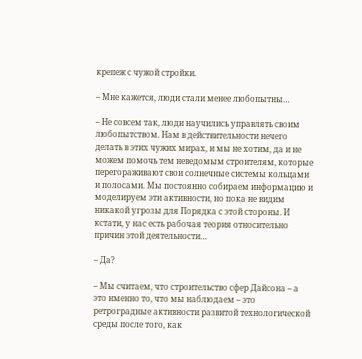крепеж с чужой стройки.

– Мне кажется, люди стали менее любопытны…

– Не совсем так, люди научились управлять своим любопытством. Нам в действительности нечего делать в этих чужих мирах, и мы не хотим, да и не можем помочь тем неведомым строителям, которые перегораживают свои солнечные системы кольцами и полосами. Мы постоянно собираем информацию и моделируем эти активности, но пока не видим никакой угрозы для Порядка с этой стороны. И кстати, у нас есть рабочая теория относительно причин этой деятельности…

– Да?

– Мы считаем, что строительство сфер Дайсона – а это именно то, что мы наблюдаем – это ретроградные активности развитой технологической среды после того, как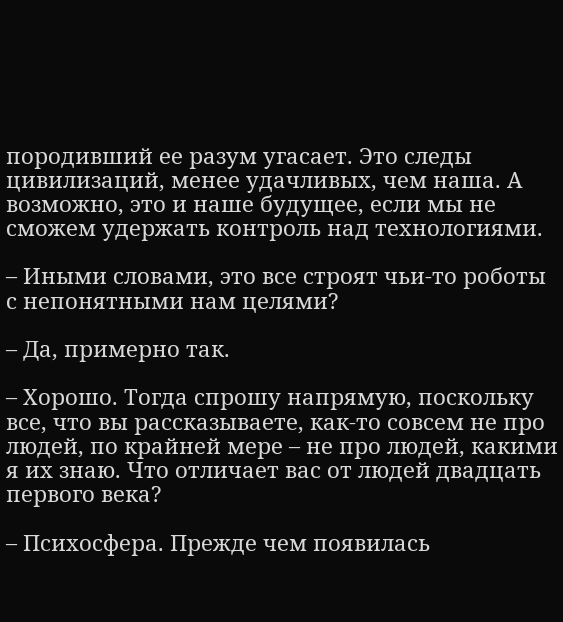породивший ее разум угасает. Это следы цивилизаций, менее удачливых, чем наша. А возможно, это и наше будущее, если мы не сможем удержать контроль над технологиями.

– Иными словами, это все строят чьи-то роботы с непонятными нам целями?

– Да, примерно так.

– Хорошо. Тогда спрошу напрямую, поскольку все, что вы рассказываете, как-то совсем не про людей, по крайней мере – не про людей, какими я их знаю. Что отличает вас от людей двадцать первого века?

– Психосфера. Прежде чем появилась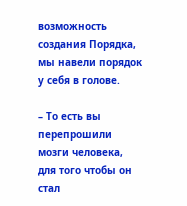возможность создания Порядка, мы навели порядок у себя в голове.

– То есть вы перепрошили мозги человека, для того чтобы он стал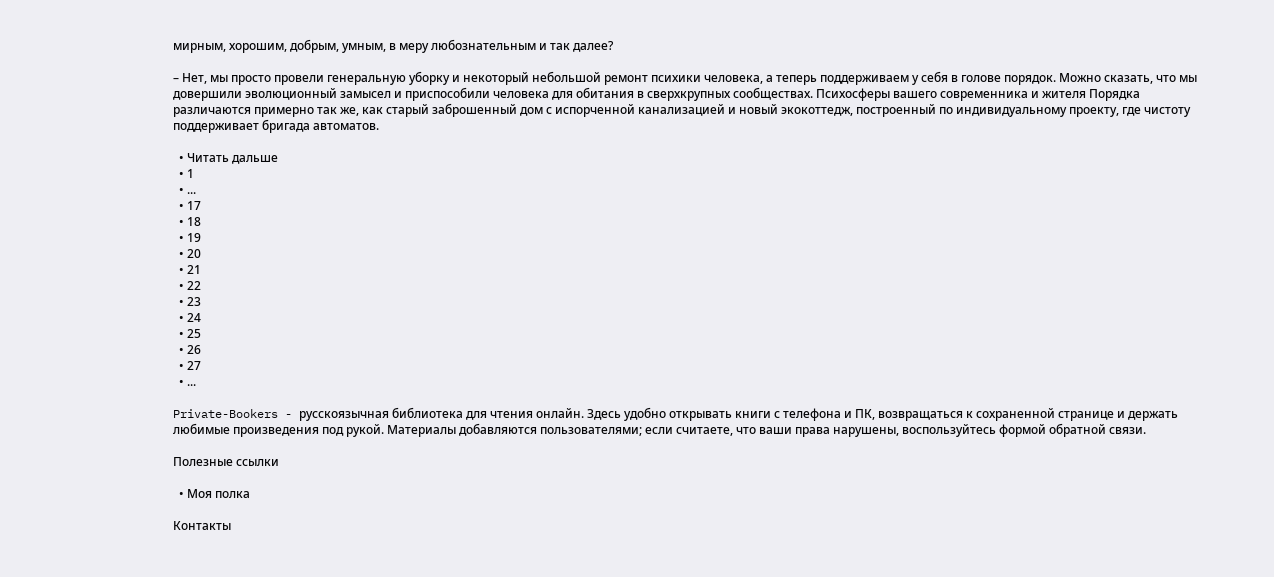мирным, хорошим, добрым, умным, в меру любознательным и так далее?

– Нет, мы просто провели генеральную уборку и некоторый небольшой ремонт психики человека, а теперь поддерживаем у себя в голове порядок. Можно сказать, что мы довершили эволюционный замысел и приспособили человека для обитания в сверхкрупных сообществах. Психосферы вашего современника и жителя Порядка различаются примерно так же, как старый заброшенный дом с испорченной канализацией и новый экокоттедж, построенный по индивидуальному проекту, где чистоту поддерживает бригада автоматов.

  • Читать дальше
  • 1
  • ...
  • 17
  • 18
  • 19
  • 20
  • 21
  • 22
  • 23
  • 24
  • 25
  • 26
  • 27
  • ...

Private-Bookers - русскоязычная библиотека для чтения онлайн. Здесь удобно открывать книги с телефона и ПК, возвращаться к сохраненной странице и держать любимые произведения под рукой. Материалы добавляются пользователями; если считаете, что ваши права нарушены, воспользуйтесь формой обратной связи.

Полезные ссылки

  • Моя полка

Контакты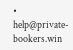• help@private-bookers.win